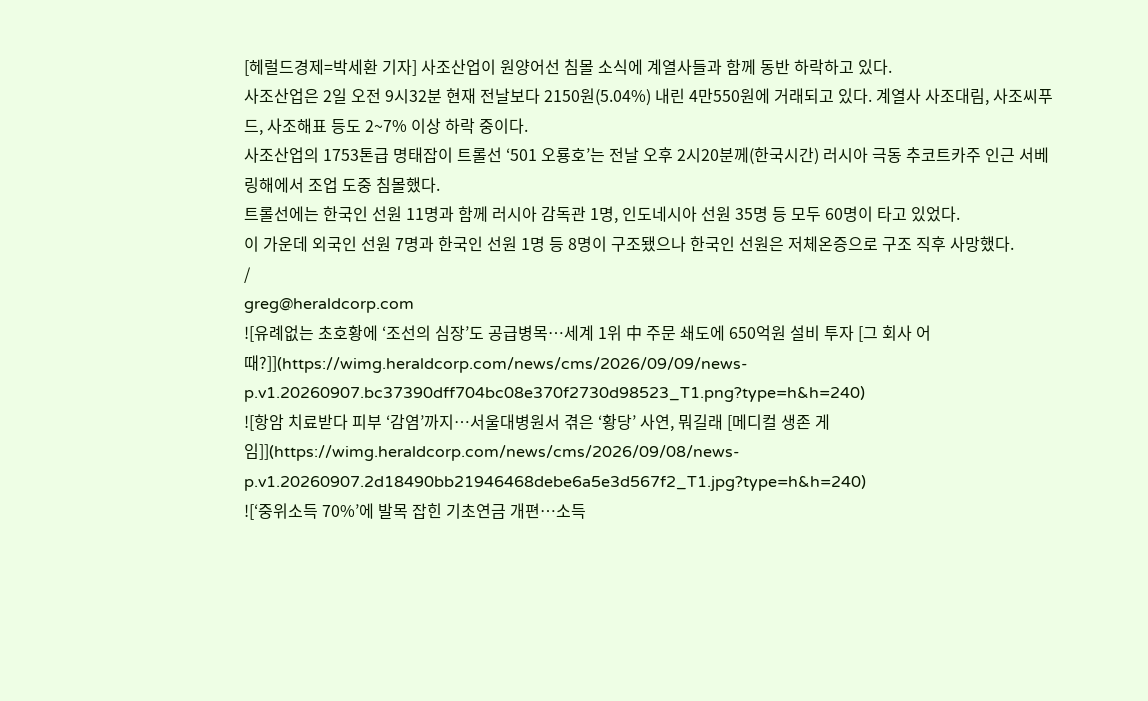[헤럴드경제=박세환 기자] 사조산업이 원양어선 침몰 소식에 계열사들과 함께 동반 하락하고 있다.
사조산업은 2일 오전 9시32분 현재 전날보다 2150원(5.04%) 내린 4만550원에 거래되고 있다. 계열사 사조대림, 사조씨푸드, 사조해표 등도 2~7% 이상 하락 중이다.
사조산업의 1753톤급 명태잡이 트롤선 ‘501 오룡호’는 전날 오후 2시20분께(한국시간) 러시아 극동 추코트카주 인근 서베링해에서 조업 도중 침몰했다.
트롤선에는 한국인 선원 11명과 함께 러시아 감독관 1명, 인도네시아 선원 35명 등 모두 60명이 타고 있었다.
이 가운데 외국인 선원 7명과 한국인 선원 1명 등 8명이 구조됐으나 한국인 선원은 저체온증으로 구조 직후 사망했다.
/
greg@heraldcorp.com
![유례없는 초호황에 ‘조선의 심장’도 공급병목…세계 1위 中 주문 쇄도에 650억원 설비 투자 [그 회사 어때?]](https://wimg.heraldcorp.com/news/cms/2026/09/09/news-p.v1.20260907.bc37390dff704bc08e370f2730d98523_T1.png?type=h&h=240)
![항암 치료받다 피부 ‘감염’까지…서울대병원서 겪은 ‘황당’ 사연, 뭐길래 [메디컬 생존 게임]](https://wimg.heraldcorp.com/news/cms/2026/09/08/news-p.v1.20260907.2d18490bb21946468debe6a5e3d567f2_T1.jpg?type=h&h=240)
![‘중위소득 70%’에 발목 잡힌 기초연금 개편…소득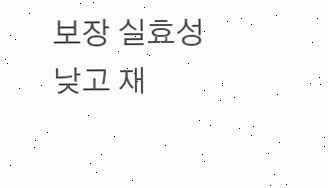보장 실효성 낮고 재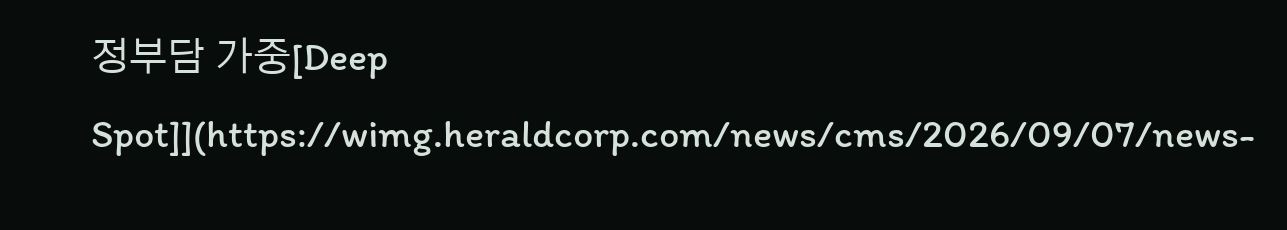정부담 가중[Deep Spot]](https://wimg.heraldcorp.com/news/cms/2026/09/07/news-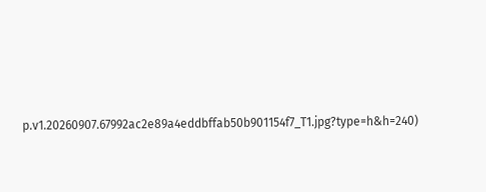p.v1.20260907.67992ac2e89a4eddbffab50b901154f7_T1.jpg?type=h&h=240)